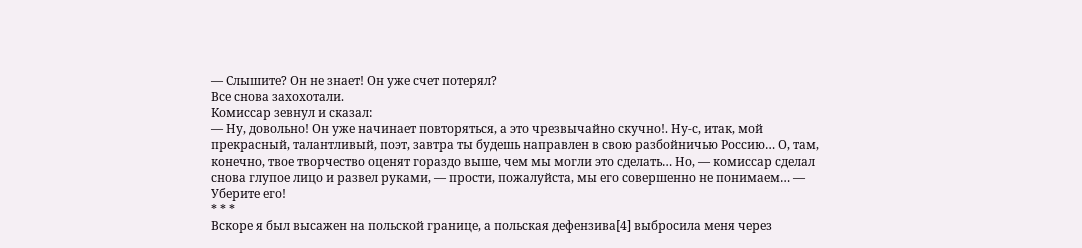— Слышите? Он не знает! Он уже счет потерял?
Все снова захохотали.
Комиссар зевнул и сказал:
— Ну, довольно! Он уже начинает повторяться, а это чрезвычайно скучно!. Ну-с, итак, мой прекрасный, талантливый, поэт, завтра ты будешь направлен в свою разбойничью Россию… О, там, конечно, твое творчество оценят гораздо выше, чем мы могли это сделать… Но, — комиссар сделал снова глупое лицо и развел руками, — прости, пожалуйста, мы его совершенно не понимаем… — Уберите его!
* * *
Вскоре я был высажен на польской границе, а польская дефензива[4] выбросила меня через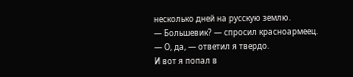несколько дней на русскую землю.
— Большевик? — спросил красноармеец.
— О, да, — ответил я твердо.
И вот я попал в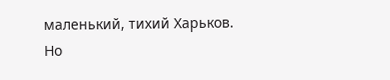маленький, тихий Харьков.
Но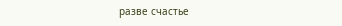разве счастье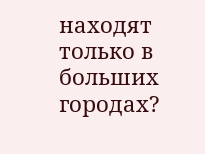находят только в больших городах?